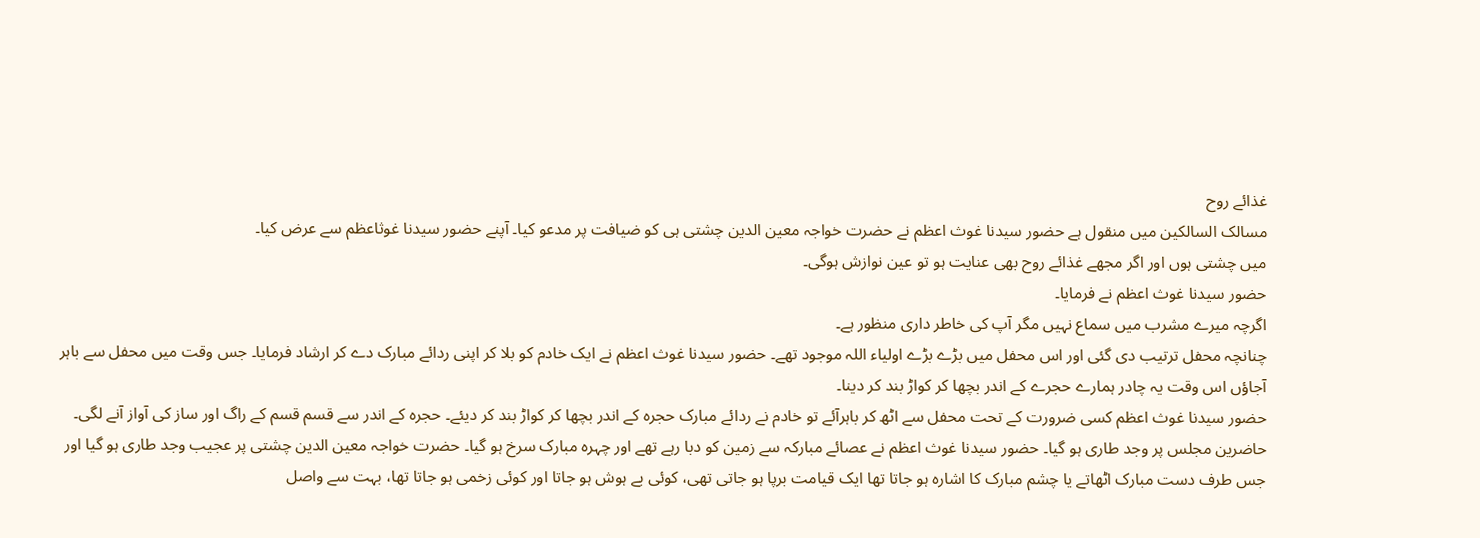غذائے روح
مسالک السالکین میں منقول ہے حضور سیدنا غوث اعظم نے حضرت خواجہ معین الدین چشتی ہی کو ضیافت پر مدعو کیا۔ آپنے حضور سیدنا غوثاعظم سے عرض کیا۔
میں چشتی ہوں اور اگر مجھے غذائے روح بھی عنایت ہو تو عین نوازش ہوگی۔
حضور سیدنا غوث اعظم نے فرمایا۔
اگرچہ میرے مشرب میں سماع نہیں مگر آپ کی خاطر داری منظور ہے۔
چنانچہ محفل ترتیب دی گئی اور اس محفل میں بڑے بڑے اولیاء اللہ موجود تھے۔ حضور سیدنا غوث اعظم نے ایک خادم کو بلا کر اپنی ردائے مبارک دے کر ارشاد فرمایا۔ جس وقت میں محفل سے باہر آجاؤں اس وقت یہ چادر ہمارے حجرے کے اندر بچھا کر کواڑ بند کر دینا۔
حضور سیدنا غوث اعظم کسی ضرورت کے تحت محفل سے اٹھ کر باہرآئے تو خادم نے ردائے مبارک حجرہ کے اندر بچھا کر کواڑ بند کر دیئے۔ حجرہ کے اندر سے قسم قسم کے راگ اور ساز کی آواز آنے لگی۔ حاضرین مجلس پر وجد طاری ہو گیا۔ حضور سیدنا غوث اعظم نے عصائے مبارکہ سے زمین کو دبا رہے تھے اور چہرہ مبارک سرخ ہو گیا۔ حضرت خواجہ معین الدین چشتی پر عجیب وجد طاری ہو گیا اور جس طرف دست مبارک اٹھاتے یا چشم مبارک کا اشارہ ہو جاتا تھا ایک قیامت برپا ہو جاتی تھی، کوئی بے ہوش ہو جاتا اور کوئی زخمی ہو جاتا تھا، بہت سے واصل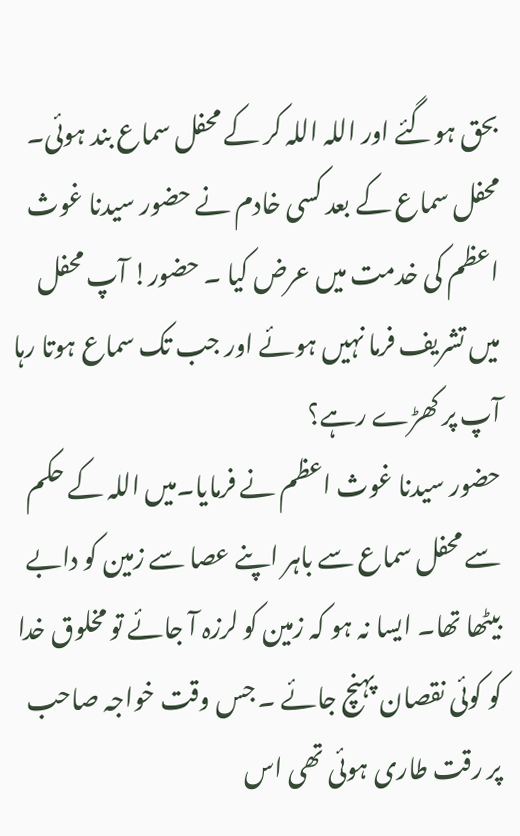بحق ہوگئے اور اللہ اللہ کر کے محفل سماع بند ہوئی۔
محفل سماع کے بعد کسی خادم نے حضور سیدنا غوث اعظم کی خدمت میں عرض کیا ۔ حضور! آپ محفل میں تشریف فرما نہیں ہوئے اور جب تک سماع ہوتا رہا آپ پر کھڑے رہے؟
حضور سیدنا غوث اعظم نے فرمایا۔میں اللہ کے حکم سے محفل سماع سے باہر اپنے عصا سے زمین کو دابے بیٹھا تھا۔ ایسا نہ ہو کہ زمین کو لرزہ آ جائے تو مخلوق خدا کو کوئی نقصان پہنچ جائے ۔ جس وقت خواجہ صاحب پر رقت طاری ہوئی تھی اس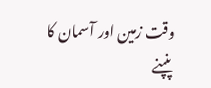وقت زمین اور آسمان کا پنپنے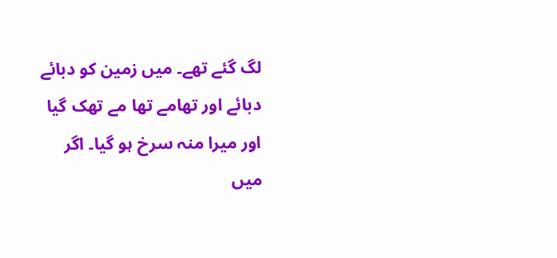لگ گئے تھے۔ میں زمین کو دبائے دبائے اور تھامے تھا مے تھک گیا اور میرا منہ سرخ ہو گیا۔ اگر میں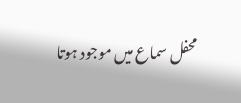محفل سماع میں موجود ہوتا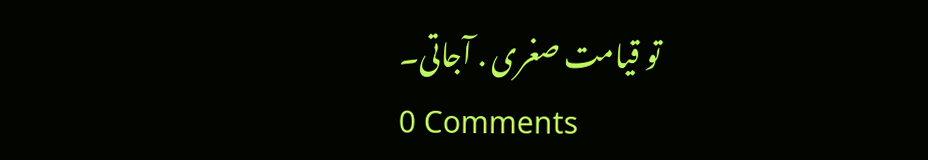تو قیامت صغری . آجاتی۔
0 Comments